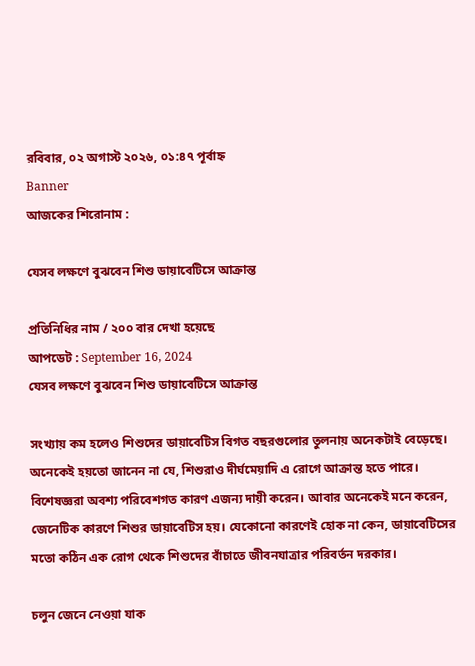রবিবার, ০২ অগাস্ট ২০২৬, ০১:৪৭ পূর্বাহ্ন
Banner
আজকের শিরোনাম :

যেসব লক্ষণে বুঝবেন শিশু ডায়াবেটিসে আক্রান্ত

প্রতিনিধির নাম / ২০০ বার দেখা হয়েছে
আপডেট : September 16, 2024
যেসব লক্ষণে বুঝবেন শিশু ডায়াবেটিসে আক্রান্ত

সংখ্যায় কম হলেও শিশুদের ডায়াবেটিস বিগত বছরগুলোর তুলনায় অনেকটাই বেড়েছে। অনেকেই হয়তো জানেন না যে, শিশুরাও দীর্ঘমেয়াদি এ রোগে আক্রান্ত হতে পারে। বিশেষজ্ঞরা অবশ্য পরিবেশগত কারণ এজন্য দায়ী করেন। আবার অনেকেই মনে করেন, জেনেটিক কারণে শিশুর ডায়াবেটিস হয়। যেকোনো কারণেই হোক না কেন, ডায়াবেটিসের মতো কঠিন এক রোগ থেকে শিশুদের বাঁচাতে জীবনযাত্রার পরিবর্তন দরকার।

চলুন জেনে নেওয়া যাক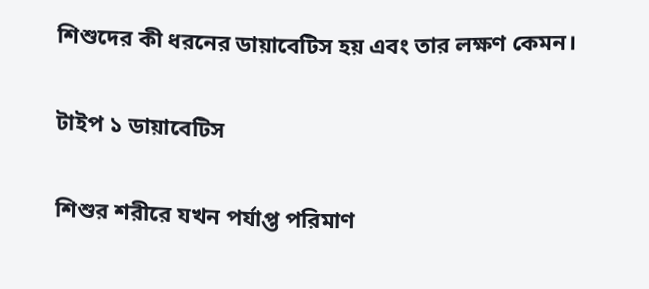শিশুদের কী ধরনের ডায়াবেটিস হয় এবং তার লক্ষণ কেমন।

টাইপ ১ ডায়াবেটিস

শিশুর শরীরে যখন পর্যাপ্ত পরিমাণ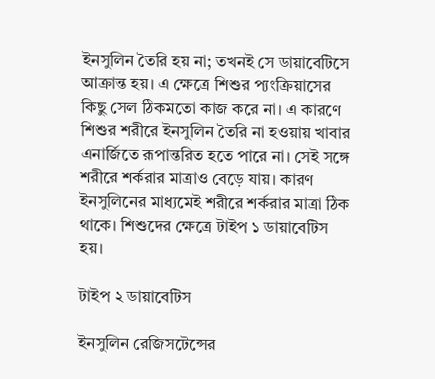ইনসুলিন তৈরি হয় না; তখনই সে ডায়াবেটিসে আক্রান্ত হয়। এ ক্ষেত্রে শিশুর প্যংক্রিয়াসের কিছু সেল ঠিকমতো কাজ করে না। এ কারণে শিশুর শরীরে ইনসুলিন তৈরি না হওয়ায় খাবার এনার্জিতে রূপান্তরিত হতে পারে না। সেই সঙ্গে শরীরে শর্করার মাত্রাও বেড়ে যায়। কারণ ইনসুলিনের মাধ্যমেই শরীরে শর্করার মাত্রা ঠিক থাকে। শিশুদের ক্ষেত্রে টাইপ ১ ডায়াবেটিস হয়।

টাইপ ২ ডায়াবেটিস

ইনসুলিন রেজিসটেন্সের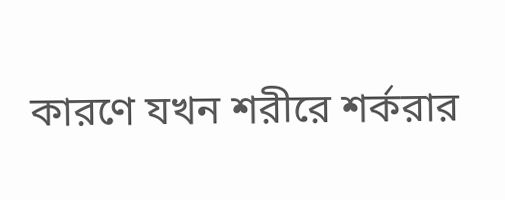কারণে যখন শরীরে শর্করার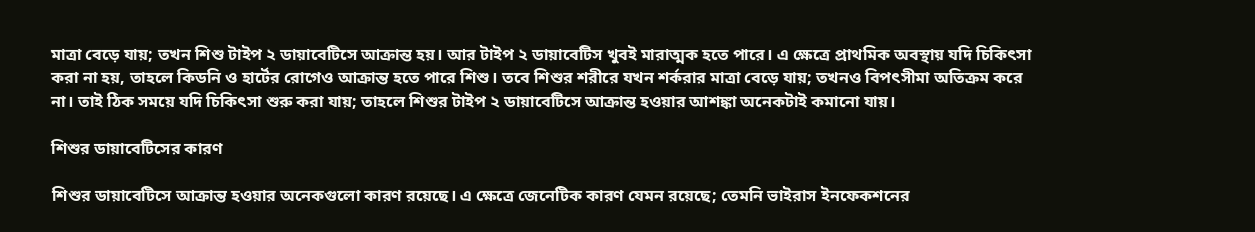মাত্রা বেড়ে যায়; তখন শিশু টাইপ ২ ডায়াবেটিসে আক্রান্ত হয়। আর টাইপ ২ ডায়াবেটিস খুবই মারাত্মক হতে পারে। এ ক্ষেত্রে প্রাথমিক অবস্থায় যদি চিকিৎসা করা না হয়, তাহলে কিডনি ও হার্টের রোগেও আক্রান্ত হতে পারে শিশু। তবে শিশুর শরীরে যখন শর্করার মাত্রা বেড়ে যায়; তখনও বিপৎসীমা অতিক্রম করে না। তাই ঠিক সময়ে যদি চিকিৎসা শুরু করা যায়; তাহলে শিশুর টাইপ ২ ডায়াবেটিসে আক্রান্ত হওয়ার আশঙ্কা অনেকটাই কমানো যায়।

শিশুর ডায়াবেটিসের কারণ

শিশুর ডায়াবেটিসে আক্রান্ত হওয়ার অনেকগুলো কারণ রয়েছে। এ ক্ষেত্রে জেনেটিক কারণ যেমন রয়েছে; তেমনি ভাইরাস ইনফেকশনের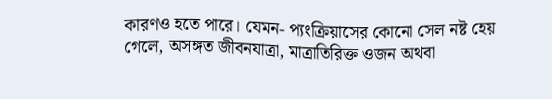কারণও হতে পারে। যেমন- প্যংক্রিয়াসের কোনো সেল নষ্ট হেয় গেলে, অসঙ্গত জীবনযাত্রা, মাত্রাতিরিক্ত ওজন অথবা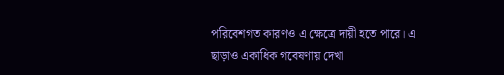পরিবেশগত কারণও এ ক্ষেত্রে দায়ী হতে পারে। এ ছাড়াও একাধিক গবেষণায় দেখা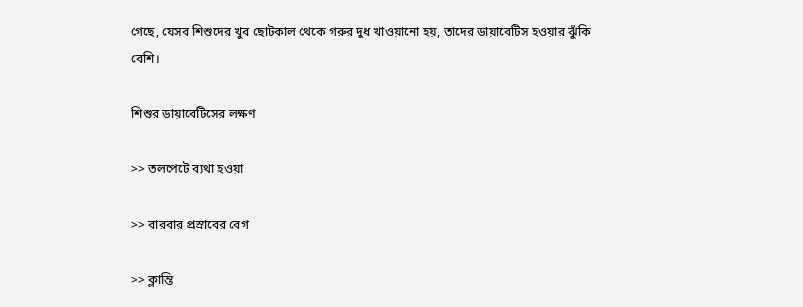গেছে, যেসব শিশুদের খুব ছোটকাল থেকে গরুর দুধ খাওয়ানো হয়, তাদের ডায়াবেটিস হওয়ার ঝুঁকি বেশি।

শিশুর ডায়াবেটিসের লক্ষণ

>> তলপেটে ব্যথা হওয়া

>> বারবার প্রস্রাবের বেগ

>> ক্লান্তি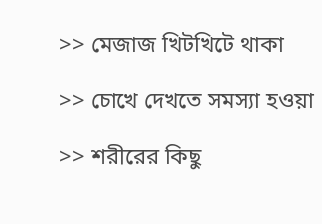>> মেজাজ খিটখিটে থাকা

>> চোখে দেখতে সমস্যা হওয়া

>> শরীরের কিছু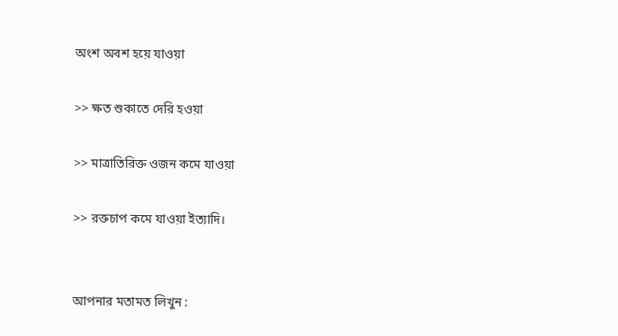অংশ অবশ হয়ে যাওয়া

>> ক্ষত শুকাতে দেরি হওয়া

>> মাত্রাতিরিক্ত ওজন কমে যাওয়া

>> রক্তচাপ কমে যাওয়া ইত্যাদি।


আপনার মতামত লিখুন :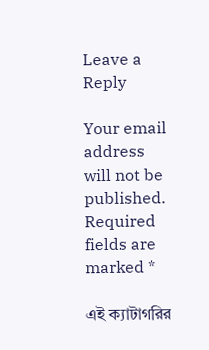Leave a Reply

Your email address will not be published. Required fields are marked *

এই ক্যাটাগরির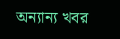অন্যান্য খবর